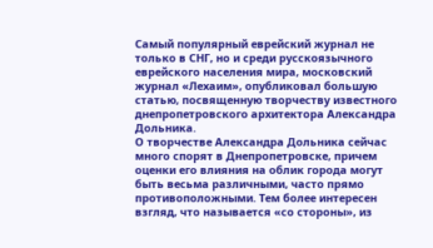Самый популярный еврейский журнал не только в СНГ, но и среди русскоязычного еврейского населения мира, московский журнал «Лехаим», опубликовал большую статью, посвященную творчеству известного днепропетровского архитектора Александра Дольника.
О творчестве Александра Дольника сейчас много спорят в Днепропетровске, причем оценки его влияния на облик города могут быть весьма различными, часто прямо противоположными. Тем более интересен взгляд, что называется «со стороны», из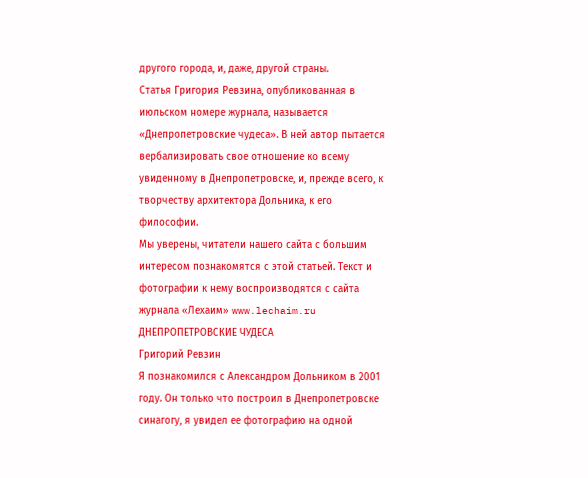другого города, и, даже, другой страны.
Статья Григория Ревзина, опубликованная в июльском номере журнала, называется «Днепропетровские чудеса». В ней автор пытается вербализировать свое отношение ко всему увиденному в Днепропетровске, и, прежде всего, к творчеству архитектора Дольника, к его философии.
Мы уверены, читатели нашего сайта с большим интересом познакомятся с этой статьей. Текст и фотографии к нему воспроизводятся с сайта журнала «Лехаим» www.lechaim.ru
ДНЕПРОПЕТРОВСКИЕ ЧУДЕСА
Григорий Ревзин
Я познакомился с Александром Дольником в 2001 году. Он только что построил в Днепропетровске синагогу, я увидел ее фотографию на одной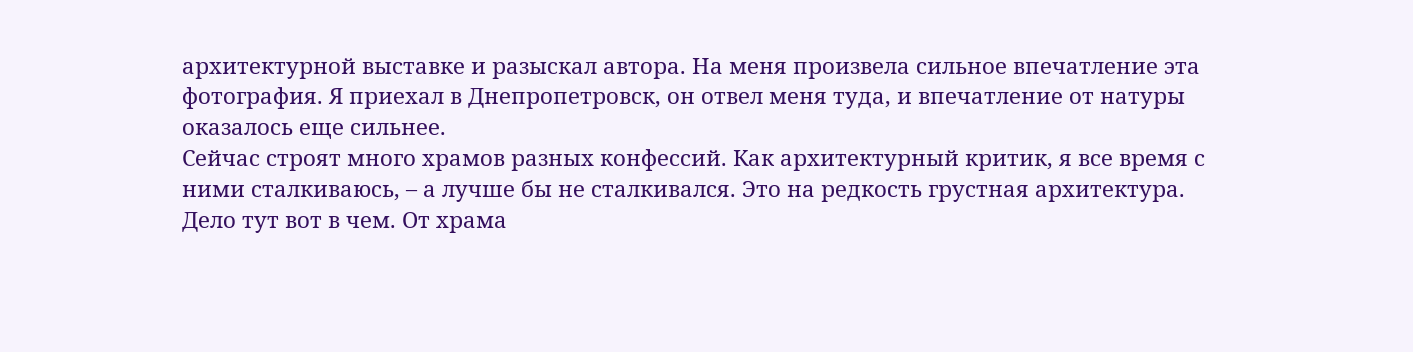архитектурной выставке и разыскал автора. На меня произвела сильное впечатление эта фотография. Я приехал в Днепропетровск, он отвел меня туда, и впечатление от натуры оказалось еще сильнее.
Сейчас строят много храмов разных конфессий. Как архитектурный критик, я все время с ними сталкиваюсь, – а лучше бы не сталкивался. Это на редкость грустная архитектура. Дело тут вот в чем. От храма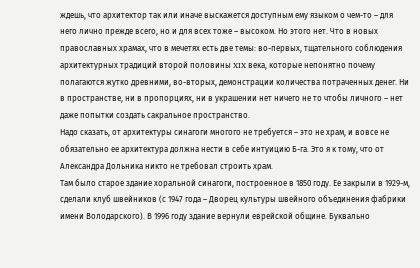ждешь, что архитектор так или иначе выскажется доступным ему языком о чем-то – для него лично прежде всего, но и для всех тоже – высоком. Но этого нет. Что в новых православных храмах, что в мечетях есть две темы: во-первых, тщательного соблюдения архитектурных традиций второй половины XIX века, которые непонятно почему полагаются жутко древними, во-вторых, демонстрации количества потраченных денег. Ни в пространстве, ни в пропорциях, ни в украшении нет ничего не то чтобы личного – нет даже попытки создать сакральное пространство.
Надо сказать, от архитектуры синагоги многого не требуется – это не храм, и вовсе не обязательно ее архитектура должна нести в себе интуицию Б-га. Это я к тому, что от Александра Дольника никто не требовал строить храм.
Там было старое здание хоральной синагоги, построенное в 1850 году. Ее закрыли в 1929-м, сделали клуб швейников (с 1947 года – Дворец культуры швейного объединения фабрики имени Володарского). В 1996 году здание вернули еврейской общине. Буквально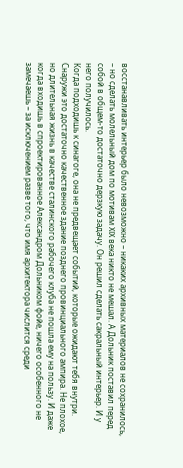восстанавливать интерьер было невозможно – никаких архивных материалов не сохранилось, – но сделать молельный дом по мотивам XIX века никто не мешал. А Дольник поставил перед собой в общем-то достаточно дерзкую задачу. Он решил сделать сакральный интерьер. И у него получилось.
Когда подходишь к синагоге, она не предвещает событий, которые ожидают тебя внутри. Снаружи это достаточно качественное здание позднего провинциального ампира. Не плохое, но длительная жизнь в качестве сталинского рабочего клуба не пошла ему на пользу. И даже когда входишь в спроектированное Александром Дольником фойе, ничего особенного не замечаешь – за исключением разве того, что имя архитектора числится среди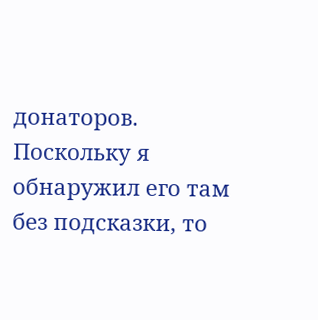донаторов. Поскольку я обнаружил его там без подсказки, то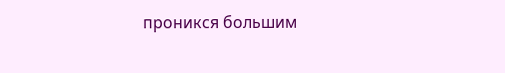проникся большим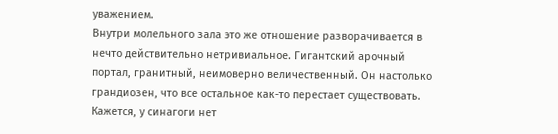уважением.
Внутри молельного зала это же отношение разворачивается в нечто действительно нетривиальное. Гигантский арочный портал, гранитный, неимоверно величественный. Он настолько грандиозен, что все остальное как-то перестает существовать. Кажется, у синагоги нет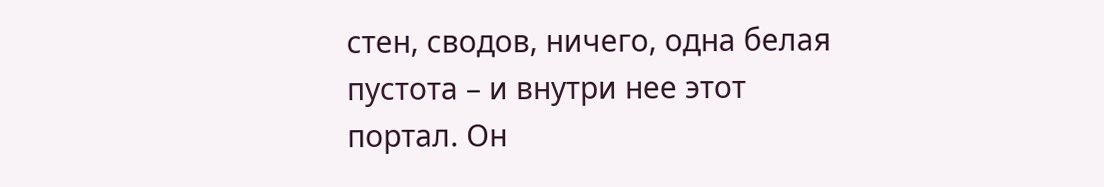стен, сводов, ничего, одна белая пустота – и внутри нее этот портал. Он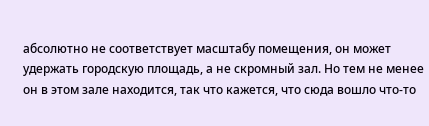абсолютно не соответствует масштабу помещения, он может удержать городскую площадь, а не скромный зал. Но тем не менее он в этом зале находится, так что кажется, что сюда вошло что-то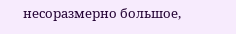несоразмерно большое,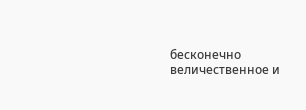бесконечно величественное и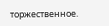торжественное.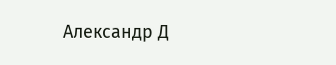Александр Д